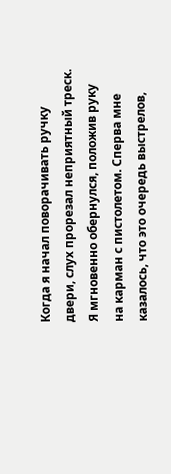Когда я начал поворачивать ручку двери, слух прорезал неприятный треск. Я мгновенно обернулся, положив руку на карман с пистолетом. Сперва мне казалось, что это очередь выстрелов,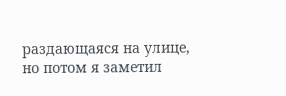раздающаяся на улице, но потом я заметил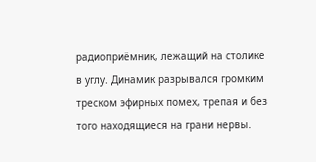радиоприёмник, лежащий на столике в углу. Динамик разрывался громким треском эфирных помех, трепая и без того находящиеся на грани нервы.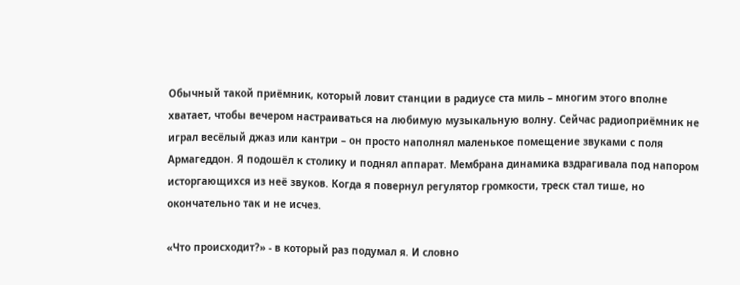Обычный такой приёмник, который ловит станции в радиусе ста миль – многим этого вполне хватает, чтобы вечером настраиваться на любимую музыкальную волну. Сейчас радиоприёмник не играл весёлый джаз или кантри – он просто наполнял маленькое помещение звуками с поля Армагеддон. Я подошёл к столику и поднял аппарат. Мембрана динамика вздрагивала под напором исторгающихся из неё звуков. Когда я повернул регулятор громкости, треск стал тише, но окончательно так и не исчез.

«Что происходит?» - в который раз подумал я. И словно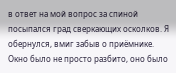в ответ на мой вопрос за спиной посыпался град сверкающих осколков. Я обернулся, вмиг забыв о приёмнике. Окно было не просто разбито, оно было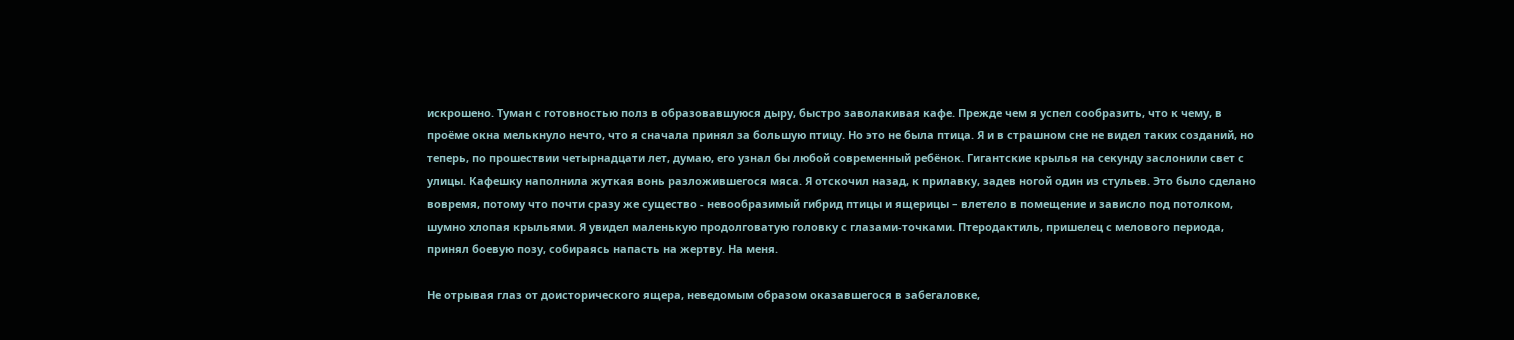искрошено. Туман с готовностью полз в образовавшуюся дыру, быстро заволакивая кафе. Прежде чем я успел сообразить, что к чему, в проёме окна мелькнуло нечто, что я сначала принял за большую птицу. Но это не была птица. Я и в страшном сне не видел таких созданий, но теперь, по прошествии четырнадцати лет, думаю, его узнал бы любой современный ребёнок. Гигантские крылья на секунду заслонили свет с улицы. Кафешку наполнила жуткая вонь разложившегося мяса. Я отскочил назад, к прилавку, задев ногой один из стульев. Это было сделано вовремя, потому что почти сразу же существо - невообразимый гибрид птицы и ящерицы – влетело в помещение и зависло под потолком, шумно хлопая крыльями. Я увидел маленькую продолговатую головку с глазами-точками. Птеродактиль, пришелец с мелового периода, принял боевую позу, собираясь напасть на жертву. На меня.

Не отрывая глаз от доисторического ящера, неведомым образом оказавшегося в забегаловке,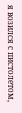я возился с пистолетом,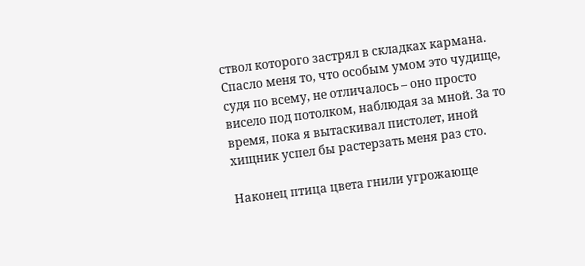ствол которого застрял в складках кармана. Спасло меня то, что особым умом это чудище, судя по всему, не отличалось – оно просто висело под потолком, наблюдая за мной. За то время, пока я вытаскивал пистолет, иной хищник успел бы растерзать меня раз сто.

Наконец птица цвета гнили угрожающе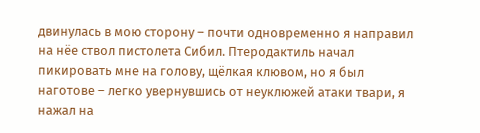двинулась в мою сторону – почти одновременно я направил на нёе ствол пистолета Сибил. Птеродактиль начал пикировать мне на голову, щёлкая клювом, но я был наготове – легко увернувшись от неуклюжей атаки твари, я нажал на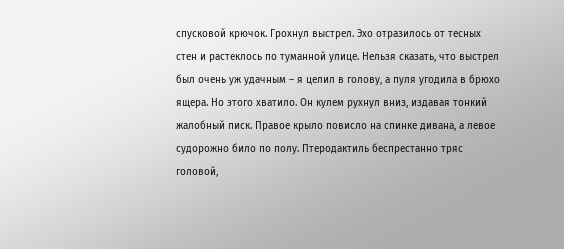спусковой крючок. Грохнул выстрел. Эхо отразилось от тесных стен и растеклось по туманной улице. Нельзя сказать, что выстрел был очень уж удачным – я целил в голову, а пуля угодила в брюхо ящера. Но этого хватило. Он кулем рухнул вниз, издавая тонкий жалобный писк. Правое крыло повисло на спинке дивана, а левое судорожно било по полу. Птеродактиль беспрестанно тряс головой,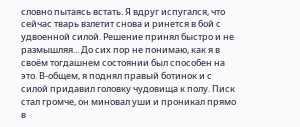словно пытаясь встать. Я вдруг испугался, что сейчас тварь взлетит снова и ринется в бой с удвоенной силой. Решение принял быстро и не размышляя... До сих пор не понимаю, как я в своём тогдашнем состоянии был способен на это. В-общем, я поднял правый ботинок и с силой придавил головку чудовища к полу. Писк стал громче, он миновал уши и проникал прямо в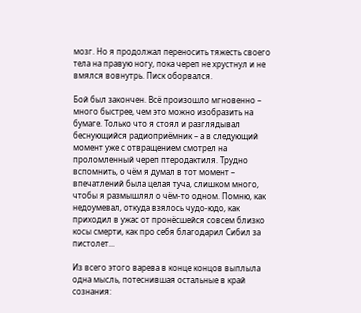мозг. Но я продолжал переносить тяжесть своего тела на правую ногу, пока череп не хрустнул и не вмялся вовнутрь. Писк оборвался.

Бой был закончен. Всё произошло мгновенно – много быстрее, чем это можно изобразить на бумаге. Только что я стоял и разглядывал беснующийся радиоприёмник – а в следующий момент уже с отвращением смотрел на проломленный череп птеродактиля. Трудно вспомнить, о чём я думал в тот момент – впечатлений была целая туча, слишком много, чтобы я размышлял о чём-то одном. Помню, как недоумевал, откуда взялось чудо-юдо, как приходил в ужас от пронёсшейся совсем близко косы смерти, как про себя благодарил Сибил за пистолет...

Из всего этого варева в конце концов выплыла одна мысль, потеснившая остальные в край сознания: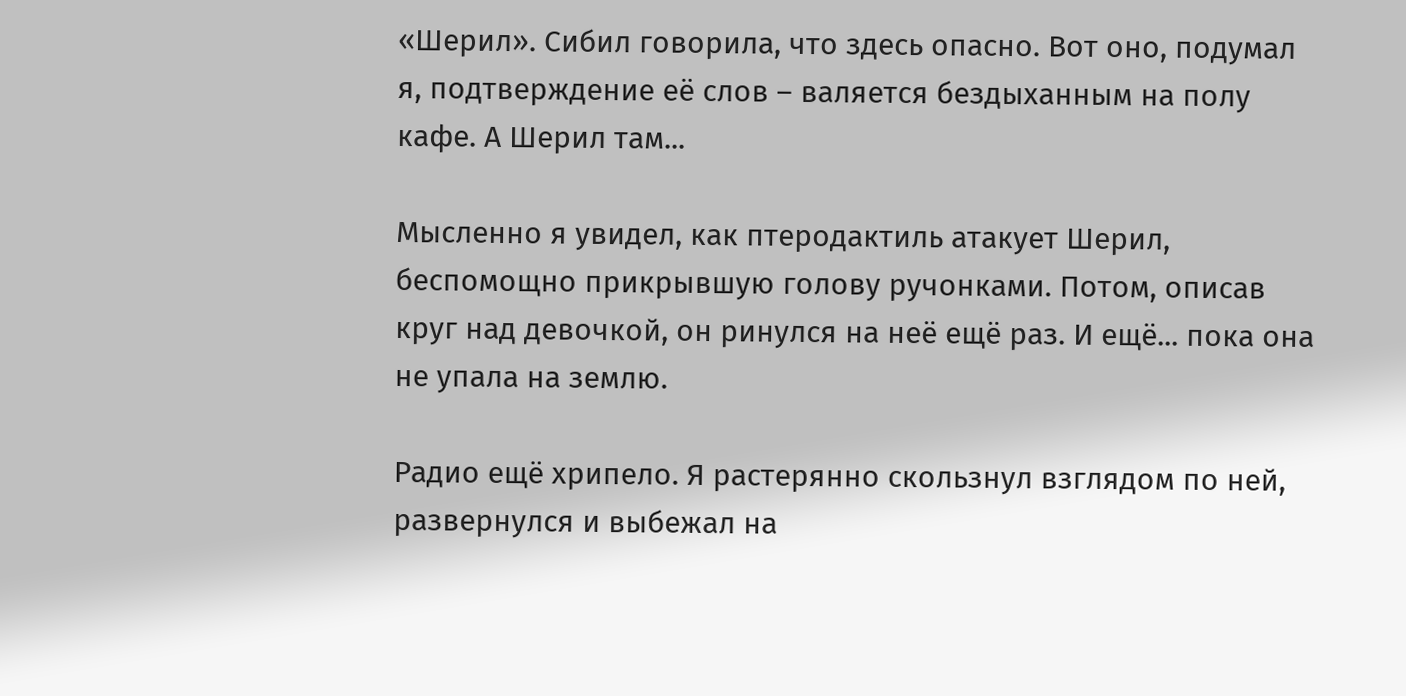«Шерил». Сибил говорила, что здесь опасно. Вот оно, подумал я, подтверждение её слов – валяется бездыханным на полу кафе. А Шерил там...

Мысленно я увидел, как птеродактиль атакует Шерил, беспомощно прикрывшую голову ручонками. Потом, описав круг над девочкой, он ринулся на неё ещё раз. И ещё... пока она не упала на землю.

Радио ещё хрипело. Я растерянно скользнул взглядом по ней, развернулся и выбежал на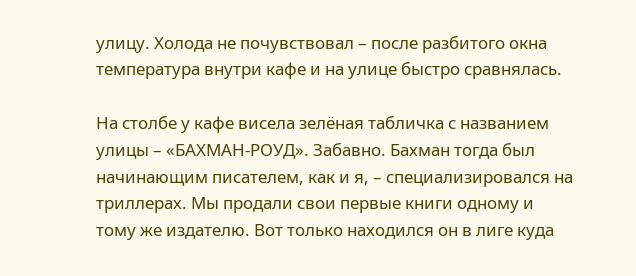улицу. Холода не почувствовал – после разбитого окна температура внутри кафе и на улице быстро сравнялась.

На столбе у кафе висела зелёная табличка с названием улицы – «БАХМАН-РОУД». Забавно. Бахман тогда был начинающим писателем, как и я, – специализировался на триллерах. Мы продали свои первые книги одному и тому же издателю. Вот только находился он в лиге куда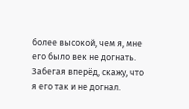более высокой, чем я, мне его было век не догнать. Забегая вперёд, скажу, что я его так и не догнал.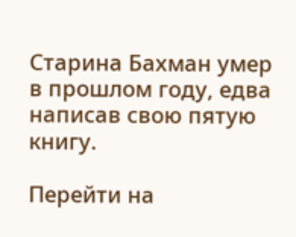Старина Бахман умер в прошлом году, едва написав свою пятую книгу.

Перейти на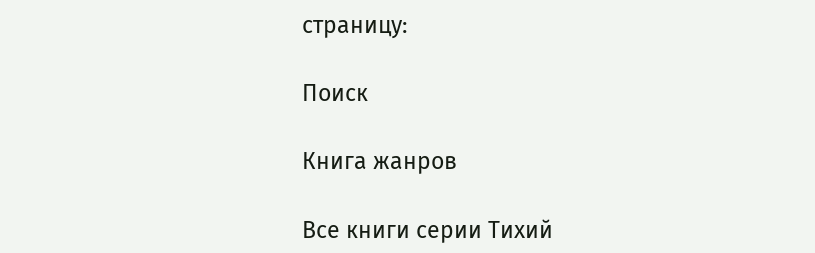страницу:

Поиск

Книга жанров

Все книги серии Тихий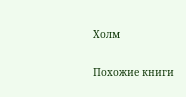Холм

Похожие книги